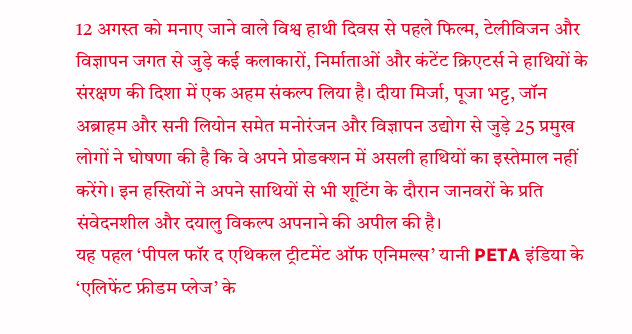12 अगस्त को मनाए जाने वाले विश्व हाथी दिवस से पहले फिल्म, टेलीविजन और विज्ञापन जगत से जुड़े कई कलाकारों, निर्माताओं और कंटेंट क्रिएटर्स ने हाथियों के संरक्षण की दिशा में एक अहम संकल्प लिया है। दीया मिर्जा, पूजा भट्ट, जॉन अब्राहम और सनी लियोन समेत मनोरंजन और विज्ञापन उद्योग से जुड़े 25 प्रमुख लोगों ने घोषणा की है कि वे अपने प्रोडक्शन में असली हाथियों का इस्तेमाल नहीं करेंगे। इन हस्तियों ने अपने साथियों से भी शूटिंग के दौरान जानवरों के प्रति संवेदनशील और दयालु विकल्प अपनाने की अपील की है।
यह पहल ‘पीपल फॉर द एथिकल ट्रीटमेंट ऑफ एनिमल्स’ यानी PETA इंडिया के ‘एलिफेंट फ्रीडम प्लेज’ के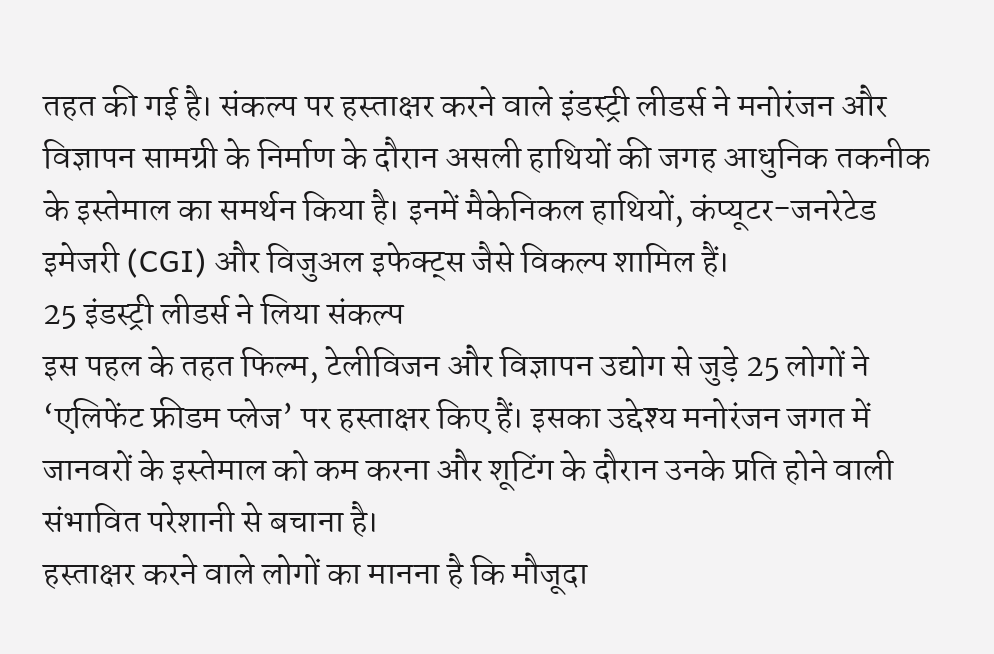तहत की गई है। संकल्प पर हस्ताक्षर करने वाले इंडस्ट्री लीडर्स ने मनोरंजन और विज्ञापन सामग्री के निर्माण के दौरान असली हाथियों की जगह आधुनिक तकनीक के इस्तेमाल का समर्थन किया है। इनमें मैकेनिकल हाथियों, कंप्यूटर-जनरेटेड इमेजरी (CGI) और विजुअल इफेक्ट्स जैसे विकल्प शामिल हैं।
25 इंडस्ट्री लीडर्स ने लिया संकल्प
इस पहल के तहत फिल्म, टेलीविजन और विज्ञापन उद्योग से जुड़े 25 लोगों ने ‘एलिफेंट फ्रीडम प्लेज’ पर हस्ताक्षर किए हैं। इसका उद्देश्य मनोरंजन जगत में जानवरों के इस्तेमाल को कम करना और शूटिंग के दौरान उनके प्रति होने वाली संभावित परेशानी से बचाना है।
हस्ताक्षर करने वाले लोगों का मानना है कि मौजूदा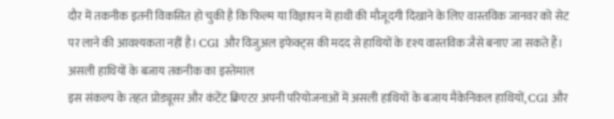दौर में तकनीक इतनी विकसित हो चुकी है कि फिल्म या विज्ञापन में हाथी की मौजूदगी दिखाने के लिए वास्तविक जानवर को सेट पर लाने की आवश्यकता नहीं है। CGI और विजुअल इफेक्ट्स की मदद से हाथियों के दृश्य वास्तविक जैसे बनाए जा सकते हैं।
असली हाथियों के बजाय तकनीक का इस्तेमाल
इस संकल्प के तहत प्रोड्यूसर और कंटेंट क्रिएटर अपनी परियोजनाओं में असली हाथियों के बजाय मैकेनिकल हाथियों, CGI और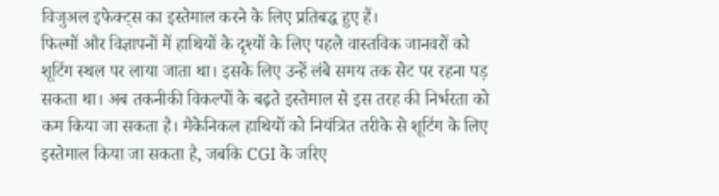विजुअल इफेक्ट्स का इस्तेमाल करने के लिए प्रतिबद्ध हुए हैं।
फिल्मों और विज्ञापनों में हाथियों के दृश्यों के लिए पहले वास्तविक जानवरों को शूटिंग स्थल पर लाया जाता था। इसके लिए उन्हें लंबे समय तक सेट पर रहना पड़ सकता था। अब तकनीकी विकल्पों के बढ़ते इस्तेमाल से इस तरह की निर्भरता को कम किया जा सकता है। मैकेनिकल हाथियों को नियंत्रित तरीके से शूटिंग के लिए इस्तेमाल किया जा सकता है, जबकि CGI के जरिए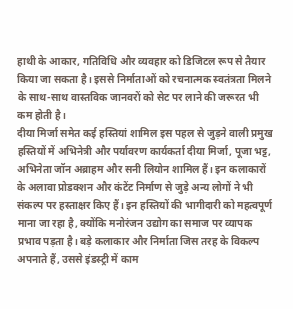हाथी के आकार, गतिविधि और व्यवहार को डिजिटल रूप से तैयार किया जा सकता है। इससे निर्माताओं को रचनात्मक स्वतंत्रता मिलने के साथ-साथ वास्तविक जानवरों को सेट पर लाने की जरूरत भी कम होती है।
दीया मिर्जा समेत कई हस्तियां शामिल इस पहल से जुड़ने वाली प्रमुख हस्तियों में अभिनेत्री और पर्यावरण कार्यकर्ता दीया मिर्जा, पूजा भट्ट, अभिनेता जॉन अब्राहम और सनी लियोन शामिल हैं। इन कलाकारों के अलावा प्रोडक्शन और कंटेंट निर्माण से जुड़े अन्य लोगों ने भी संकल्प पर हस्ताक्षर किए हैं। इन हस्तियों की भागीदारी को महत्वपूर्ण माना जा रहा है, क्योंकि मनोरंजन उद्योग का समाज पर व्यापक प्रभाव पड़ता है। बड़े कलाकार और निर्माता जिस तरह के विकल्प अपनाते हैं, उससे इंडस्ट्री में काम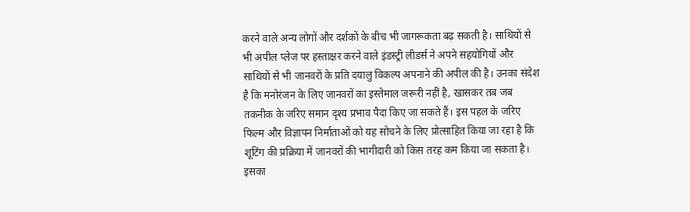करने वाले अन्य लोगों और दर्शकों के बीच भी जागरूकता बढ़ सकती है। साथियों से भी अपील प्लेज पर हस्ताक्षर करने वाले इंडस्ट्री लीडर्स ने अपने सहयोगियों और साथियों से भी जानवरों के प्रति दयालु विकल्प अपनाने की अपील की है। उनका संदेश है कि मनोरंजन के लिए जानवरों का इस्तेमाल जरूरी नहीं है, खासकर तब जब तकनीक के जरिए समान दृश्य प्रभाव पैदा किए जा सकते हैं। इस पहल के जरिए फिल्म और विज्ञापन निर्माताओं को यह सोचने के लिए प्रोत्साहित किया जा रहा है कि शूटिंग की प्रक्रिया में जानवरों की भागीदारी को किस तरह कम किया जा सकता है। इसका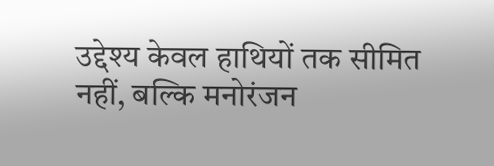उद्देश्य केवल हाथियों तक सीमित नहीं, बल्कि मनोरंजन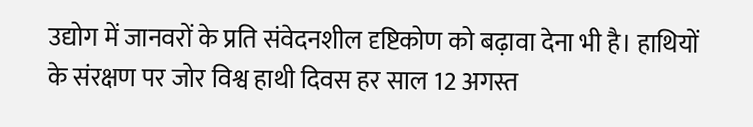उद्योग में जानवरों के प्रति संवेदनशील दृष्टिकोण को बढ़ावा देना भी है। हाथियों के संरक्षण पर जोर विश्व हाथी दिवस हर साल 12 अगस्त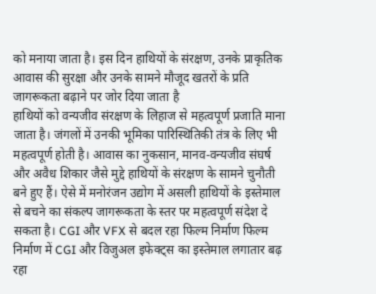को मनाया जाता है। इस दिन हाथियों के संरक्षण, उनके प्राकृतिक आवास की सुरक्षा और उनके सामने मौजूद खतरों के प्रति जागरूकता बढ़ाने पर जोर दिया जाता है
हाथियों को वन्यजीव संरक्षण के लिहाज से महत्वपूर्ण प्रजाति माना जाता है। जंगलों में उनकी भूमिका पारिस्थितिकी तंत्र के लिए भी महत्वपूर्ण होती है। आवास का नुकसान, मानव-वन्यजीव संघर्ष और अवैध शिकार जैसे मुद्दे हाथियों के संरक्षण के सामने चुनौती बने हुए हैं। ऐसे में मनोरंजन उद्योग में असली हाथियों के इस्तेमाल से बचने का संकल्प जागरूकता के स्तर पर महत्वपूर्ण संदेश दे सकता है। CGI और VFX से बदल रहा फिल्म निर्माण फिल्म निर्माण में CGI और विजुअल इफेक्ट्स का इस्तेमाल लगातार बढ़ रहा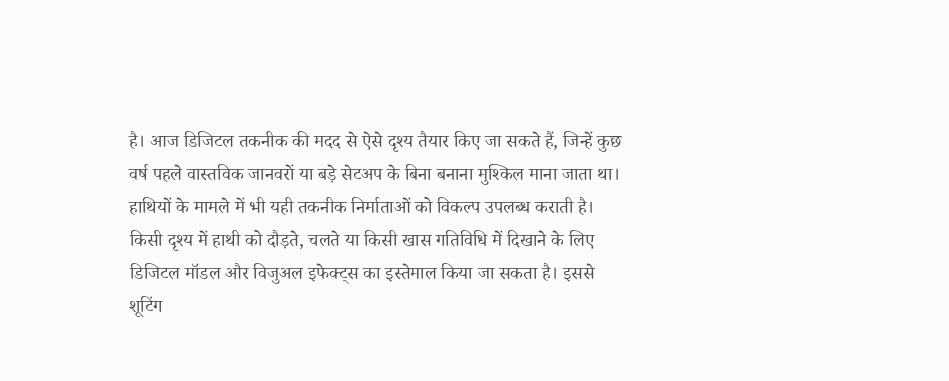है। आज डिजिटल तकनीक की मदद से ऐसे दृश्य तैयार किए जा सकते हैं, जिन्हें कुछ वर्ष पहले वास्तविक जानवरों या बड़े सेटअप के बिना बनाना मुश्किल माना जाता था। हाथियों के मामले में भी यही तकनीक निर्माताओं को विकल्प उपलब्ध कराती है। किसी दृश्य में हाथी को दौड़ते, चलते या किसी खास गतिविधि में दिखाने के लिए डिजिटल मॉडल और विजुअल इफेक्ट्स का इस्तेमाल किया जा सकता है। इससे शूटिंग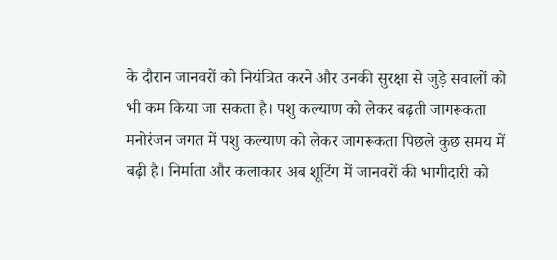के दौरान जानवरों को नियंत्रित करने और उनकी सुरक्षा से जुड़े सवालों को भी कम किया जा सकता है। पशु कल्याण को लेकर बढ़ती जागरूकता मनोरंजन जगत में पशु कल्याण को लेकर जागरूकता पिछले कुछ समय में बढ़ी है। निर्माता और कलाकार अब शूटिंग में जानवरों की भागीदारी को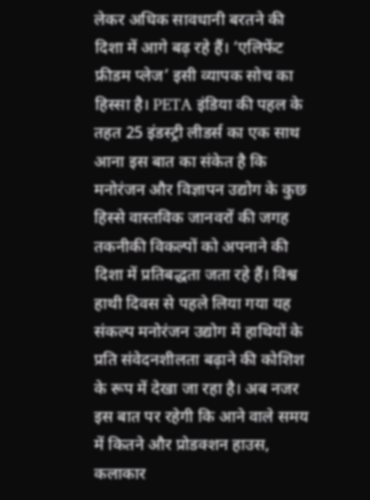लेकर अधिक सावधानी बरतने की दिशा में आगे बढ़ रहे हैं। ‘एलिफेंट फ्रीडम प्लेज’ इसी व्यापक सोच का हिस्सा है। PETA इंडिया की पहल के तहत 25 इंडस्ट्री लीडर्स का एक साथ आना इस बात का संकेत है कि मनोरंजन और विज्ञापन उद्योग के कुछ हिस्से वास्तविक जानवरों की जगह तकनीकी विकल्पों को अपनाने की दिशा में प्रतिबद्धता जता रहे हैं। विश्व हाथी दिवस से पहले लिया गया यह संकल्प मनोरंजन उद्योग में हाथियों के प्रति संवेदनशीलता बढ़ाने की कोशिश के रूप में देखा जा रहा है। अब नजर इस बात पर रहेगी कि आने वाले समय में कितने और प्रोडक्शन हाउस, कलाकार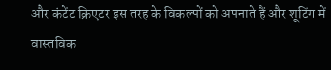और कंटेंट क्रिएटर इस तरह के विकल्पों को अपनाते हैं और शूटिंग में वास्तविक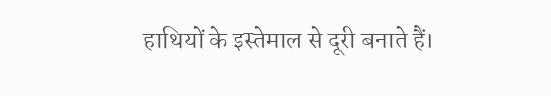हाथियों के इस्तेमाल से दूरी बनाते हैं।